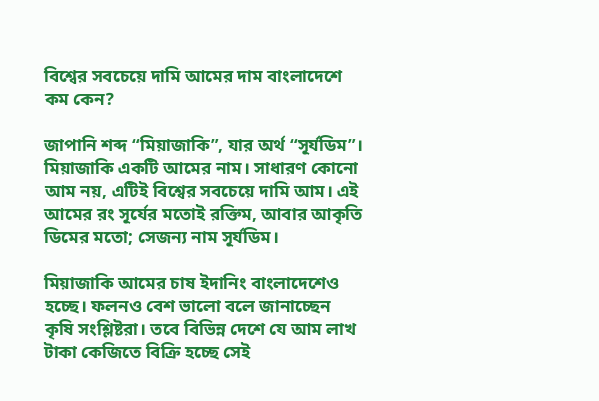বিশ্বের সবচেয়ে দামি আমের দাম বাংলাদেশে কম কেন?

জাপানি শব্দ “মিয়াজাকি”, যার অর্থ “সূর্যডিম”। মিয়াজাকি একটি আমের নাম। সাধারণ কোনো আম নয়, এটিই বিশ্বের সবচেয়ে দামি আম। এই আমের রং সূর্যের মতোই রক্তিম, আবার আকৃতি ডিমের মতো; সেজন্য নাম সূর্যডিম।

মিয়াজাকি আমের চাষ ইদানিং বাংলাদেশেও হচ্ছে। ফলনও বেশ ভালো বলে জানাচ্ছেন কৃষি সংশ্লিষ্টরা। তবে বিভিন্ন দেশে যে আম লাখ টাকা কেজিতে বিক্রি হচ্ছে সেই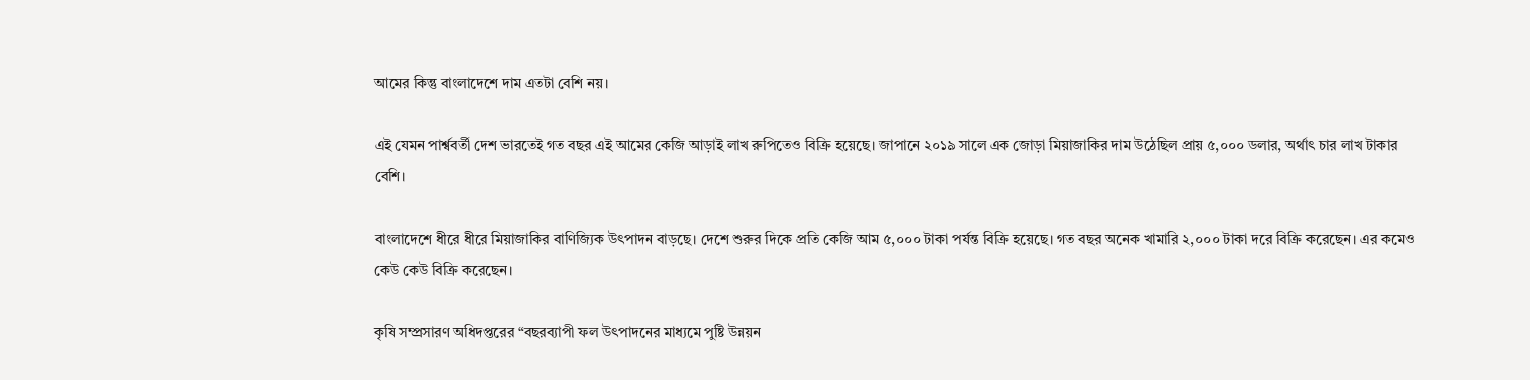আমের কিন্তু বাংলাদেশে দাম এতটা বেশি নয়।

এই যেমন পার্শ্ববর্তী দেশ ভারতেই গত বছর এই আমের কেজি আড়াই লাখ রুপিতেও বিক্রি হয়েছে। জাপানে ২০১৯ সালে এক জোড়া মিয়াজাকির দাম উঠেছিল প্রায় ৫,০০০ ডলার, অর্থাৎ চার লাখ টাকার বেশি।

বাংলাদেশে ধীরে ধীরে মিয়াজাকির বাণিজ্যিক উৎপাদন বাড়ছে। দেশে শুরুর দিকে প্রতি কেজি আম ৫,০০০ টাকা পর্যন্ত বিক্রি হয়েছে। গত বছর অনেক খামারি ২,০০০ টাকা দরে বিক্রি করেছেন। এর কমেও কেউ কেউ বিক্রি করেছেন।

কৃষি সম্প্রসারণ অধিদপ্তরের “বছরব্যাপী ফল উৎপাদনের মাধ্যমে পুষ্টি উন্নয়ন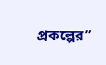প্রকল্পের”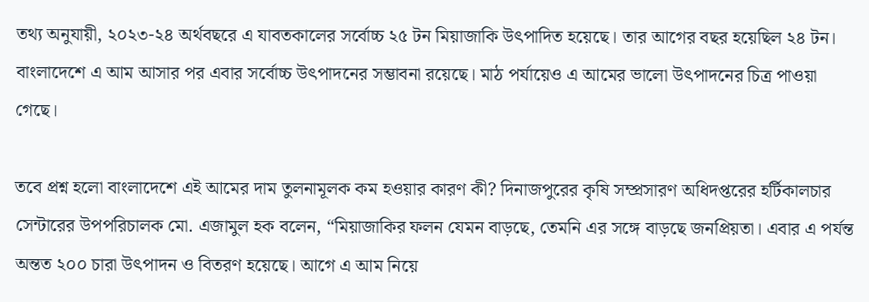তথ্য অনুযায়ী, ২০২৩-২৪ অর্থবছরে এ যাবতকালের সর্বোচ্চ ২৫ টন মিয়াজাকি উৎপাদিত হয়েছে। তার আগের বছর হয়েছিল ২৪ টন। বাংলাদেশে এ আম আসার পর এবার সর্বোচ্চ উৎপাদনের সম্ভাবনা রয়েছে। মাঠ পর্যায়েও এ আমের ভালো উৎপাদনের চিত্র পাওয়া গেছে।

তবে প্রশ্ন হলো বাংলাদেশে এই আমের দাম তুলনামূলক কম হওয়ার কারণ কী? দিনাজপুরের কৃষি সম্প্রসারণ অধিদপ্তরের হর্টিকালচার সেন্টারের উপপরিচালক মো. এজামুল হক বলেন, “মিয়াজাকির ফলন যেমন বাড়ছে, তেমনি এর সঙ্গে বাড়ছে জনপ্রিয়তা। এবার এ পর্যন্ত অন্তত ২০০ চারা উৎপাদন ও বিতরণ হয়েছে। আগে এ আম নিয়ে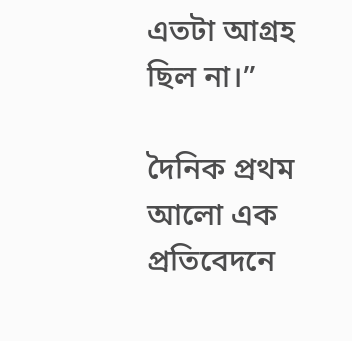এতটা আগ্রহ ছিল না।”

দৈনিক প্রথম আলো এক প্রতিবেদনে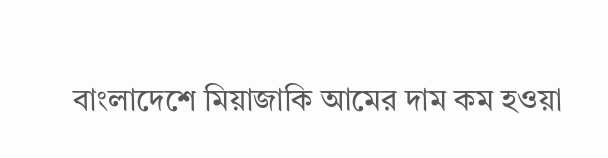বাংলাদেশে মিয়াজাকি আমের দাম কম হওয়া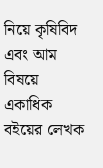নিয়ে কৃষিবিদ এবং আম বিষয়ে একাধিক বইয়ের লেখক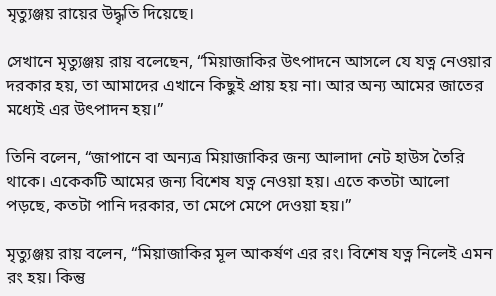মৃত্যুঞ্জয় রায়ের উদ্ধৃতি দিয়েছে।

সেখানে মৃত্যুঞ্জয় রায় বলেছেন, “মিয়াজাকির উৎপাদনে আসলে যে যত্ন নেওয়ার দরকার হয়, তা আমাদের এখানে কিছুই প্রায় হয় না। আর অন্য আমের জাতের মধ্যেই এর উৎপাদন হয়।”

তিনি বলেন, “জাপানে বা অন্যত্র মিয়াজাকির জন্য আলাদা নেট হাউস তৈরি থাকে। একেকটি আমের জন্য বিশেষ যত্ন নেওয়া হয়। এতে কতটা আলো পড়ছে, কতটা পানি দরকার, তা মেপে মেপে দেওয়া হয়।”

মৃত্যুঞ্জয় রায় বলেন, “মিয়াজাকির মূল আকর্ষণ এর রং। বিশেষ যত্ন নিলেই এমন রং হয়। কিন্তু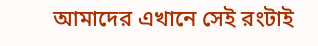আমাদের এখানে সেই রংটাই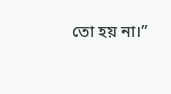তো হয় না।”